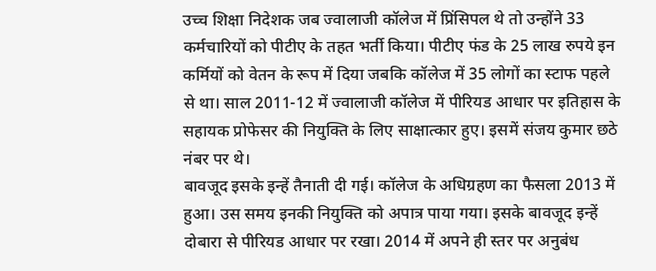उच्च शिक्षा निदेशक जब ज्वालाजी कॉलेज में प्रिंसिपल थे तो उन्होंने 33 कर्मचारियों को पीटीए के तहत भर्ती किया। पीटीए फंड के 25 लाख रुपये इन कर्मियों को वेतन के रूप में दिया जबकि कॉलेज में 35 लोगों का स्टाफ पहले से था। साल 2011-12 में ज्वालाजी कॉलेज में पीरियड आधार पर इतिहास के सहायक प्रोफेसर की नियुक्ति के लिए साक्षात्कार हुए। इसमें संजय कुमार छठे नंबर पर थे।
बावजूद इसके इन्हें तैनाती दी गई। कॉलेज के अधिग्रहण का फैसला 2013 में हुआ। उस समय इनकी नियुक्ति को अपात्र पाया गया। इसके बावजूद इन्हें दोबारा से पीरियड आधार पर रखा। 2014 में अपने ही स्तर पर अनुबंध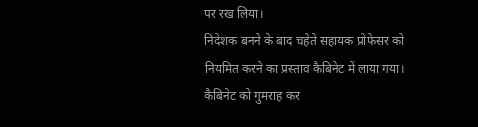पर रख लिया।
निदेशक बनने के बाद चहेते सहायक प्रोफेसर को नियमित करने का प्रस्ताव कैबिनेट में लाया गया। कैबिनेट को गुमराह कर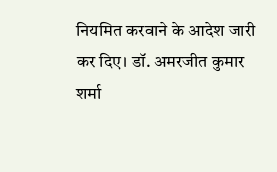नियमित करवाने के आदेश जारी कर दिए। डॉ. अमरजीत कुमार शर्मा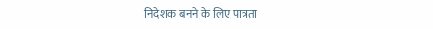निदेशक बनने के लिए पात्रता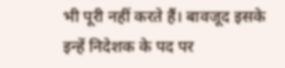भी पूरी नहीं करते हैं। बावजूद इसके इन्हें निदेशक के पद पर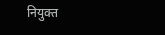नियुक्त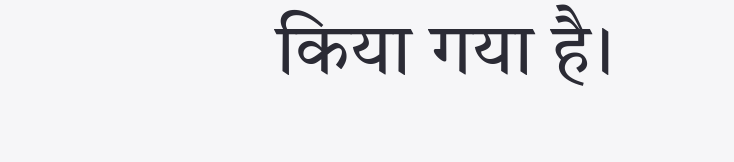किया गया है।